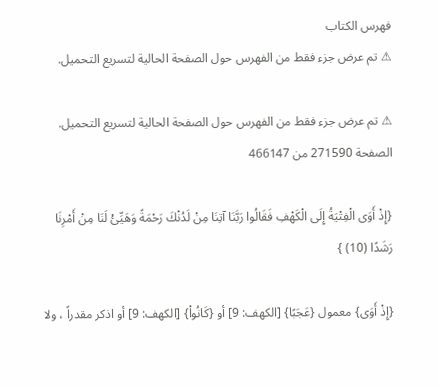فهرس الكتاب
⚠ تم عرض جزء فقط من الفهرس حول الصفحة الحالية لتسريع التحميل.

⚠ تم عرض جزء فقط من الفهرس حول الصفحة الحالية لتسريع التحميل.
الصفحة 271590 من 466147

{إِذْ أَوَى الْفِتْيَةُ إِلَى الْكَهْفِ فَقَالُوا رَبَّنَا آتِنَا مِنْ لَدُنْكَ رَحْمَةً وَهَيِّئْ لَنَا مِنْ أَمْرِنَا رَشَدًا (10) }

{إِذْ أَوَى} معمول {عَجَبًا} [الكهف: 9] أو {كَانُواْ} [الكهف: 9] أو اذكر مقدراً ، ولا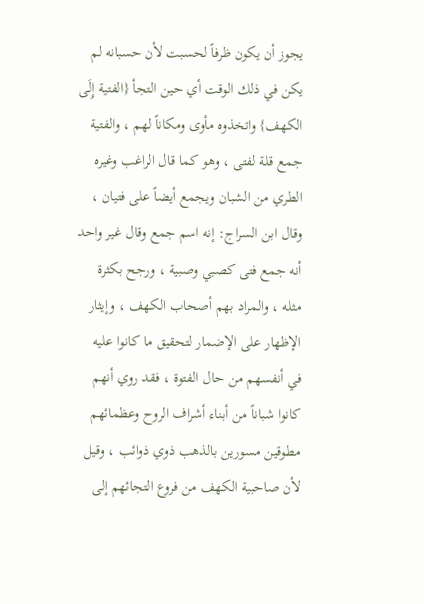يجوز أن يكون ظرفاً لحسبت لأن حسبانه لم يكن في ذلك الوقت أي حين التجأ {الفتية إِلَى الكهف} واتخذوه مأوى ومكاناً لهم ، والفتية جمع قلة لفتى ، وهو كما قال الراغب وغيره الطري من الشبان ويجمع أيضاً على فتيان ، وقال ابن السراج: إنه اسم جمع وقال غير واحد أنه جمع فتى كصبي وصبية ، ورجح بكثرة مثله ، والمراد بهم أصحاب الكهف ، وإيثار الإظهار على الإضمار لتحقيق ما كانوا عليه في أنفسهم من حال الفتوة ، فقد روي أنهم كانوا شباناً من أبناء أشراف الروح وعظمائهم مطوقين مسورين بالذهب ذوي ذوائب ، وقيل لأن صاحبية الكهف من فروع التجائهم إلى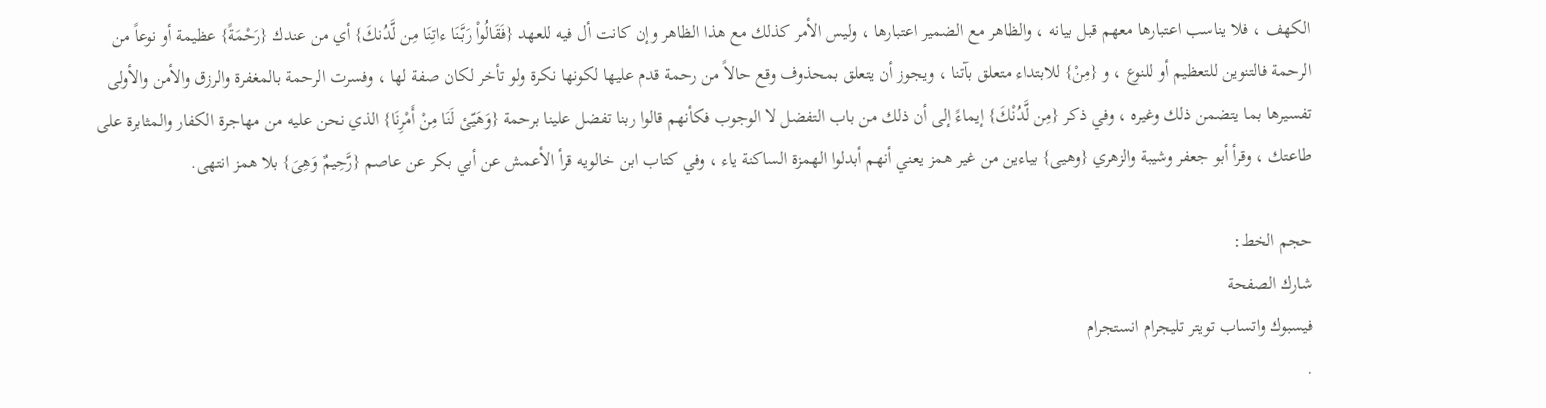الكهف ، فلا يناسب اعتبارها معهم قبل بيانه ، والظاهر مع الضمير اعتبارها ، وليس الأمر كذلك مع هذا الظاهر وإن كانت أل فيه للعهد {فَقَالُواْ رَبَّنَا ءاتِنَا مِن لَّدُنكَ} أي من عندك {رَحْمَةً} عظيمة أو نوعاً من الرحمة فالتنوين للتعظيم أو للنوع ، و {مِنْ} للابتداء متعلق بآتنا ، ويجوز أن يتعلق بمحذوف وقع حالاً من رحمة قدم عليها لكونها نكرة ولو تأخر لكان صفة لها ، وفسرت الرحمة بالمغفرة والرزق والأمن والأولى تفسيرها بما يتضمن ذلك وغيره ، وفي ذكر {مِن لَّدُنْكَ} إيماءً إلى أن ذلك من باب التفضل لا الوجوب فكأنهم قالوا ربنا تفضل علينا برحمة {وَهَيّئ لَنَا مِنْ أَمْرِنَا} الذي نحن عليه من مهاجرة الكفار والمثابرة على طاعتك ، وقرأ أبو جعفر وشيبة والزهري {وهيى} بياءين من غير همز يعني أنهم أبدلوا الهمزة الساكنة ياء ، وفي كتاب ابن خالويه قرأ الأعمش عن أبي بكر عن عاصم {رَّحِيمٌ وَهِىَ} بلا همز انتهى.

حجم الخط:
شارك الصفحة
فيسبوك واتساب تويتر تليجرام انستجرام
.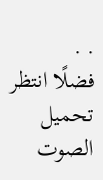. .
فضلًا انتظر تحميل الصوت